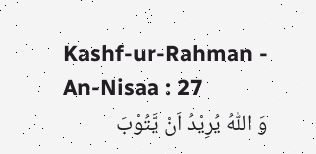Kashf-ur-Rahman - An-Nisaa : 27
وَ اللّٰهُ یُرِیْدُ اَنْ یَّتُوْبَ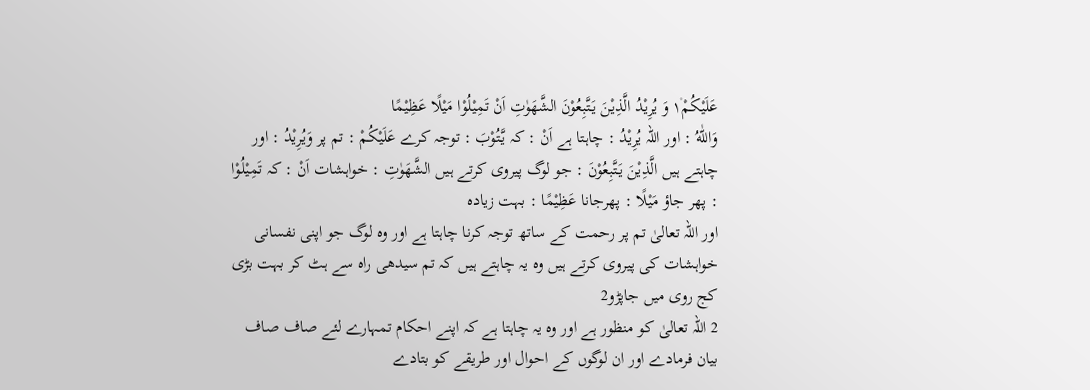عَلَیْكُمْ١۫ وَ یُرِیْدُ الَّذِیْنَ یَتَّبِعُوْنَ الشَّهَوٰتِ اَنْ تَمِیْلُوْا مَیْلًا عَظِیْمًا
وَاللّٰهُ : اور اللہ يُرِيْدُ : چاہتا ہے اَنْ : کہ يَّتُوْبَ : توجہ کرے عَلَيْكُمْ : تم پر وَيُرِيْدُ : اور چاہتے ہیں الَّذِيْنَ يَتَّبِعُوْنَ : جو لوگ پیروی کرتے ہیں الشَّهَوٰتِ : خواہشات اَنْ : کہ تَمِيْلُوْا : پھر جاؤ مَيْلًا : پھرجانا عَظِيْمًا : بہت زیادہ
اور اللہ تعالیٰ تم پر رحمت کے ساتھ توجہ کرنا چاہتا ہے اور وہ لوگ جو اپنی نفسانی خواہشات کی پیروی کرتے ہیں وہ یہ چاہتے ہیں کہ تم سیدھی راہ سے ہٹ کر بہت بڑی کج روی میں جاپڑو2
2 اللہ تعالیٰ کو منظور ہے اور وہ یہ چاہتا ہے کہ اپنے احکام تمہارے لئے صاف صاف بیان فرمادے اور ان لوگوں کے احوال اور طریقے کو بتادے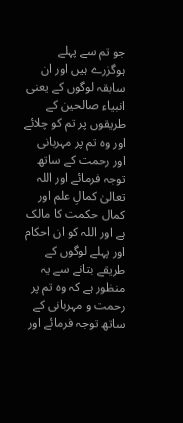جو تم سے پہلے ہوگزرے ہیں اور ان سابقہ لوگوں کے یعنی انبیاء صالحین کے طریقوں پر تم کو چلائے اور وہ تم پر مہربانی اور رحمت کے ساتھ توجہ فرمائے اور اللہ تعالیٰ کمالِ علم اور کمال حکمت کا مالک ہے اور اللہ کو ان احکام اور پہلے لوگوں کے طریقے بتانے سے یہ منظور ہے کہ وہ تم پر رحمت و مہربانی کے ساتھ توجہ فرمائے اور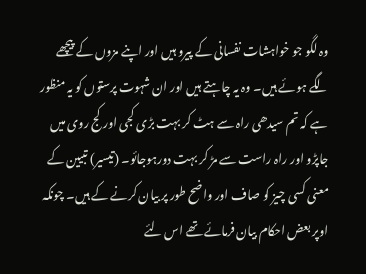وہ لگو جو خواہشات نفسانی کے پیرو ہیں اور اپنے مزوں کے پیچھے لگے ہوئے ہیں۔ وہ یہ چاہتے ہیں اور ان شہوت پرستوں کو یہ منظور ہے کہ تم سیدھی راہ سے ہٹ کر بہت بڑی کجی اور کج روی میں جاپڑو اور راہ راست سے مڑ کر بہت دورہوجائو۔ (تیسیر) تبیین کے معنی کسی چیز کو صاف اور واضح طور پر بیان کرنے کے ہیں۔ چونکہ اوپر بعض احکام بیان فرمائے تھے اس لئے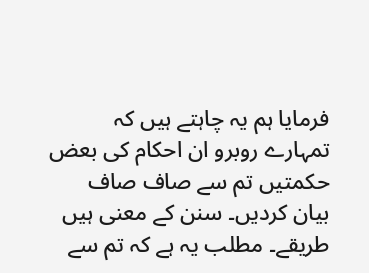فرمایا ہم یہ چاہتے ہیں کہ تمہارے روبرو ان احکام کی بعض حکمتیں تم سے صاف صاف بیان کردیں۔ سنن کے معنی ہیں طریقے۔ مطلب یہ ہے کہ تم سے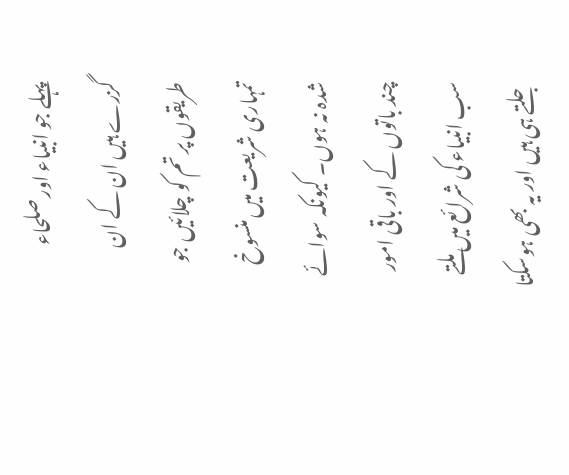پہلے جو انبیاء اور صلحاء گزرے ہیں ان کے ان طریقوں پر تم کو چلائیں جو تمہاری شریعت میں منسوخ شدہ نہ ہوں۔ کیونکہ سوائے چند باتوں کے اور باقی امور سب انبیاء کی شرائع میں ملتے جلتے ہی ہیں اور یہ بھی ہوسکتا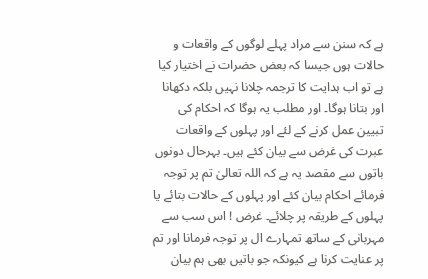ہے کہ سنن سے مراد پہلے لوگوں کے واقعات و حالات ہوں جیسا کہ بعض حضرات نے اختیار کیا ہے تو اب ہدایت کا ترجمہ چلانا نہیں بلکہ دکھانا اور بتانا ہوگا۔ اور مطلب یہ ہوگا کہ احکام کی تبیین عمل کرنے کے لئے اور پہلوں کے واقعات عبرت کی غرض سے بیان کئے ہیں۔ بہرحال دونوں باتوں سے مقصد یہ ہے کہ اللہ تعالیٰ تم پر توجہ فرمائے احکام بیان کئے اور پہلوں کے حالات بتائے یا پہلوں کے طریقہ پر چلائے۔ غرض ! اس سب سے مہربانی کے ساتھ تمہارے ال پر توجہ فرمانا اور تم پر عنایت کرنا ہے کیونکہ جو باتیں بھی ہم بیان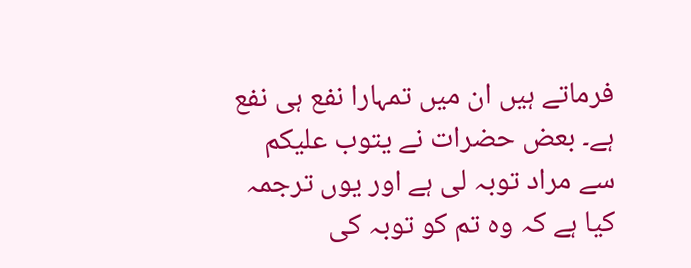فرماتے ہیں ان میں تمہارا نفع ہی نفع ہے۔ بعض حضرات نے یتوب علیکم سے مراد توبہ لی ہے اور یوں ترجمہ کیا ہے کہ وہ تم کو توبہ کی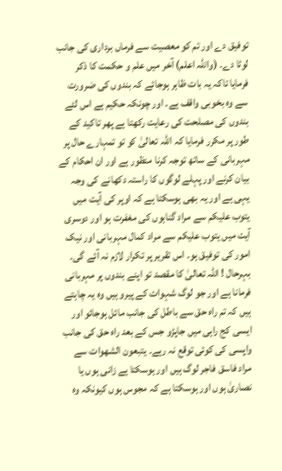توفیق دے اور تم کو معصیت سے فرماں برداری کی جانب لوٹا دے۔ (واللہ اعلم) آخر میں علم و حکمت کا ذکر فرمایا تاکہ یہ بات ظاہر ہوجائے کہ بندوں کی ضرورت سے وہ بخوبی واقف ہے۔ اور چونکہ حکیم ہے اس لئے بندوں کی مصلحت کی رعایت رکھتا ہے پھر تاکید کے طور پر مکرر فرمایا کہ اللہ تعالیٰ کو تو تمہارے حال پر مہربانی کے ساتھ توجہ کرنا منظور ہے اور ان احکام کے بیان کرنے اور پہلے لوگوں کا راستہ دکھانے کی وجہ یہی ہے اور یہ بھی ہوسکتا ہے کہ اوپر کی آیت میں یتوب علیکم سے مراد گناہوں کی مغفرت ہو اور دوسری آیت میں یتوب علیکم سے مراد کمال مہربانی اور نیک امور کی توفیق ہو۔ اس تقریر پر تکرار لازم نہ آئے گی۔ بہرحال ! اللہ تعالیٰ کا مقصد تو اپنے بندوں پر مہربانی فرمانا ہے اور جو لوگ شہوات کے پیرو ہیں وہ یہ چاہتے ہیں کہ تم راہ حق سے باطل کی جانب مائل ہوجائو اور ایسی کج راہی میں جاپڑو جس کے بعد راہ حق کی جانب واپسی کی کوئی توقع نہ رہے۔ یتبعون الشھوات سے مراد فاسق فاجر لوگ ہیں اور ہوسکتا ہے زانی ہوں یا نصاریٰ ہوں اور ہوسکتا ہے کہ مجوس ہوں کیونکہ وہ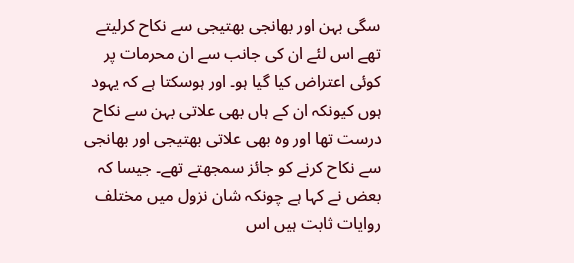سگی بہن اور بھانجی بھتیجی سے نکاح کرلیتے تھے اس لئے ان کی جانب سے ان محرمات پر کوئی اعتراض کیا گیا ہو۔ اور ہوسکتا ہے کہ یہود ہوں کیونکہ ان کے ہاں بھی علاتی بہن سے نکاح درست تھا اور وہ بھی علاتی بھتیجی اور بھانجی سے نکاح کرنے کو جائز سمجھتے تھے۔ جیسا کہ بعض نے کہا ہے چونکہ شان نزول میں مختلف روایات ثابت ہیں اس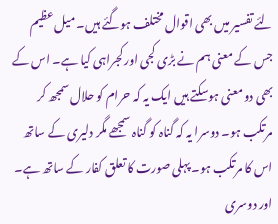لئے تفسیر میں بھی اقوال مختلف ہوگئے ہیں۔ میل عظیم جس کے معنی ہم نے بڑی کجی اور کجراہی کیا ہے۔ اس کے بھی دو معنی ہوسکتے ہیں ایک یہ کہ حرام کو حلال سمجھ کر مرتکب ہو۔ دوسرا یہ کہ گناہ کو گناہ سمجھے مگر دلیری کے ساتھ اس کا مرتکب ہو۔ پہلی صورت کا تعلق کفار کے ساتھ ہے۔ اور دوسری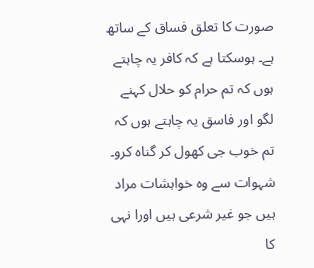صورت کا تعلق فساق کے ساتھ ہے۔ ہوسکتا ہے کہ کافر یہ چاہتے ہوں کہ تم حرام کو حلال کہنے لگو اور فاسق یہ چاہتے ہوں کہ تم خوب جی کھول کر گناہ کرو۔ شہوات سے وہ خواہشات مراد ہیں جو غیر شرعی ہیں اورا نہی کا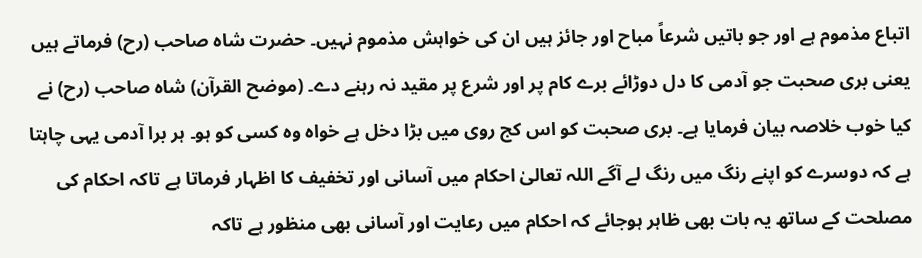اتباع مذموم ہے اور جو باتیں شرعاً مباح اور جائز ہیں ان کی خواہش مذموم نہیں۔ حضرت شاہ صاحب (رح) فرماتے ہیں یعنی بری صحبت جو آدمی کا دل دوڑائے برے کام پر اور شرع پر مقید نہ رہنے دے۔ (موضح القرآن) شاہ صاحب (رح) نے کیا خوب خلاصہ بیان فرمایا ہے۔ بری صحبت کو اس کج روی میں بڑا دخل ہے خواہ وہ کسی کو ہو۔ ہر برا آدمی یہی چاہتا ہے کہ دوسرے کو اپنے رنگ میں رنگ لے آگے اللہ تعالیٰ احکام میں آسانی اور تخفیف کا اظہار فرماتا ہے تاکہ احکام کی مصلحت کے ساتھ یہ بات بھی ظاہر ہوجائے کہ احکام میں رعایت اور آسانی بھی منظور ہے تاکہ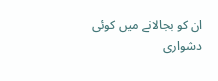ان کو بجالانے میں کوئی دشواری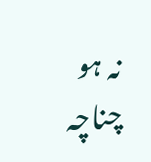نہ ہو چناچہ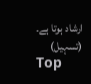ارشاد ہوتا ہے۔ (تسہیل)
Top